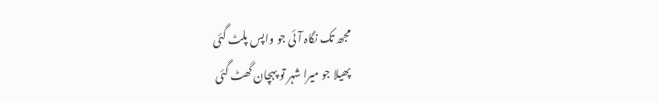مجھ تک نگاہ آئی جو واپس پلٹ گئی
پھیلا جو میرا شہر تو پہچان گھٹ گئی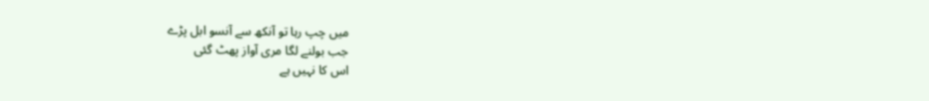میں چپ رہا تو آنکھ سے آنسو ابل پڑے
جب بولنے لگا مری آواز پھٹ گئی
اس کا نہیں ہے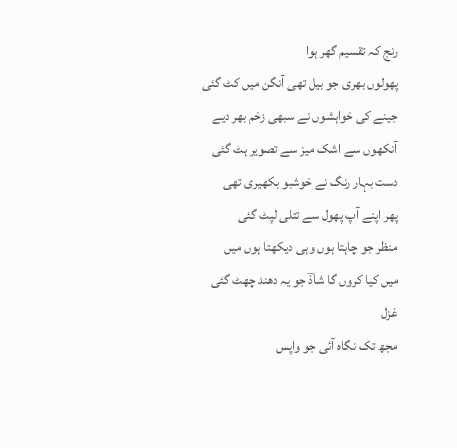رنج کہ تقسیم گھر ہوا
پھولوں بھری جو بیل تھی آنگن میں کٹ گئی
جینے کی خواہشوں نے سبھی زخم بھر دیے
آنکھوں سے اشک میز سے تصویر ہٹ گئی
دست بہار رنگ نے خوشبو بکھیری تھی
پھر اپنے آپ پھول سے تتلی لپٹ گئی
منظر جو چاہتا ہوں وہی دیکھتا ہوں میں
میں کیا کروں گا شاذؔ جو یہ دھند چھٹ گئی
غزل
مجھ تک نگاہ آئی جو واپس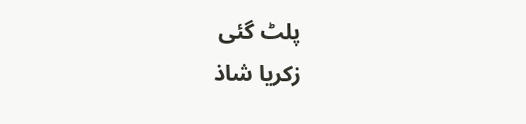پلٹ گئی
زکریا شاذ